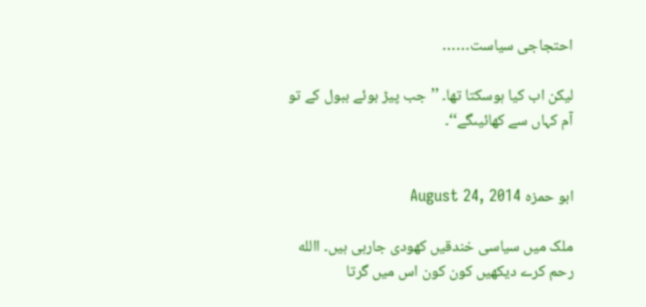احتجاجی سیاست……

لیکن اب کیا ہوسکتا تھا۔ ’’جب پیڑ بوئے ببول کے تو آم کہاں سے کھائیںگے‘‘۔


ابو حمزہ August 24, 2014

ملک میں سیاسی خندقیں کھودی جارہی ہیں۔ االله رحم کرے دیکھیں کون کون اس میں گرتا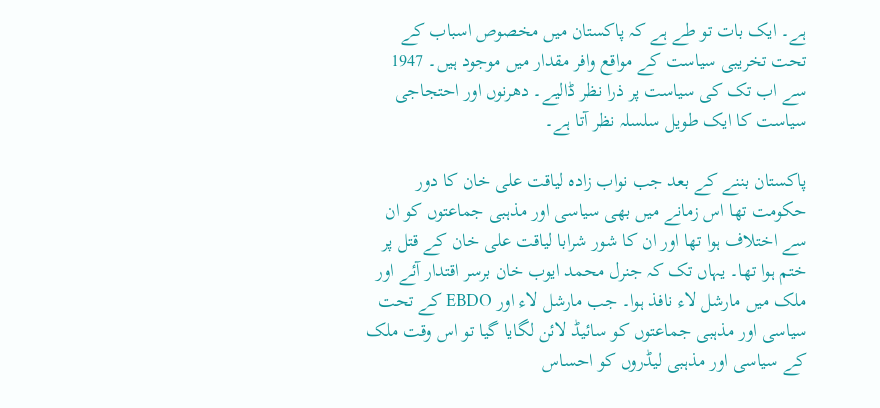ہے۔ ایک بات تو طے ہے کہ پاکستان میں مخصوص اسباب کے تحت تخریبی سیاست کے مواقع وافر مقدار میں موجود ہیں۔ 1947 سے اب تک کی سیاست پر ذرا نظر ڈالیے۔ دھرنوں اور احتجاجی سیاست کا ایک طویل سلسلہ نظر آتا ہے۔

پاکستان بننے کے بعد جب نواب زادہ لیاقت علی خان کا دور حکومت تھا اس زمانے میں بھی سیاسی اور مذہبی جماعتوں کو ان سے اختلاف ہوا تھا اور ان کا شور شرابا لیاقت علی خان کے قتل پر ختم ہوا تھا۔ یہاں تک کہ جنرل محمد ایوب خان برسر اقتدار آئے اور ملک میں مارشل لاء نافذ ہوا۔ جب مارشل لاء اور EBDO کے تحت سیاسی اور مذہبی جماعتوں کو سائیڈ لائن لگایا گیا تو اس وقت ملک کے سیاسی اور مذہبی لیڈروں کو احساس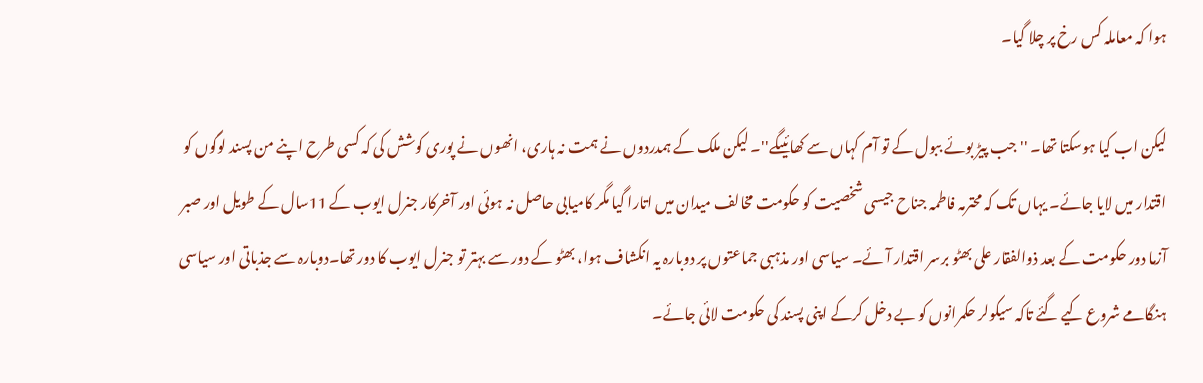ہوا کہ معاملہ کس رخ پر چلا گیا۔

لیکن اب کیا ہوسکتا تھا۔ ''جب پیڑ بوئے ببول کے تو آم کہاں سے کھائیںگے''۔ لیکن ملک کے ہمدردوں نے ہمت نہ ہاری، انھوں نے پوری کوشش کی کہ کسی طرح اپنے من پسند لوگوں کو اقتدار میں لایا جائے۔ یہاں تک کہ محترمہ فاطمہ جناح جیسی شخصیت کو حکومت مخالف میدان میں اتارا گیا مگر کامیابی حاصل نہ ہوئی اور آخرکار جنرل ایوب کے 11سال کے طویل اور صبر آزما دور حکومت کے بعد ذوالفقار علی بھٹو برسر اقتدار آئے۔ سیاسی اور مذہبی جماعتوں پر دوبارہ یہ انکشاف ہوا، بھٹو کے دور سے بہتر تو جنرل ایوب کا دور تھا۔دوبارہ سے جذباتی اور سیاسی ہنگامے شروع کیے گئے تاکہ سیکولر حکمرانوں کو بے دخل کرکے اپنی پسند کی حکومت لائی جائے۔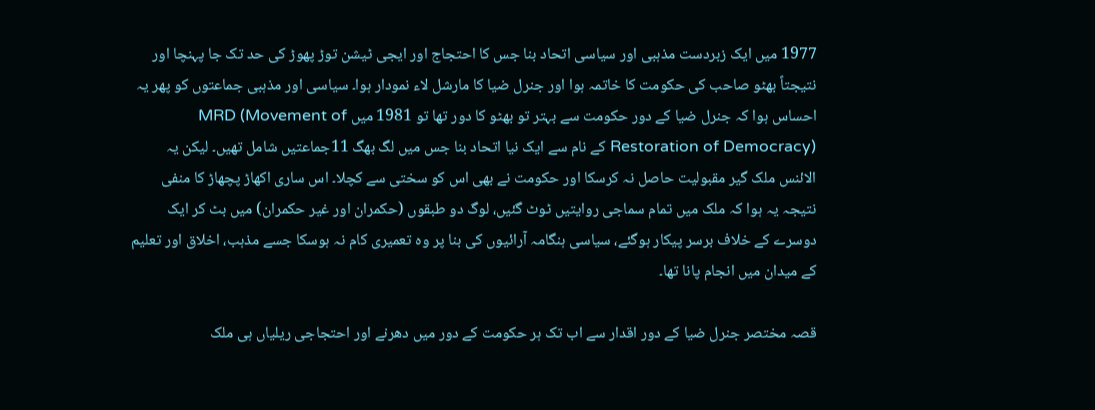1977 میں ایک زبردست مذہبی اور سیاسی اتحاد بنا جس کا احتجاج اور ایجی ٹیشن توڑ پھوڑ کی حد تک جا پہنچا اور نتیجتاً بھٹو صاحب کی حکومت کا خاتمہ ہوا اور جنرل ضیا کا مارشل لاء نمودار ہوا۔ سیاسی اور مذہبی جماعتوں کو پھر یہ احساس ہوا کہ جنرل ضیا کے دور حکومت سے بہتر تو بھٹو کا دور تھا تو 1981 میں MRD (Movement of Restoration of Democracy) کے نام سے ایک نیا اتحاد بنا جس میں لگ بھگ 11جماعتیں شامل تھیں۔ لیکن یہ الائنس ملک گیر مقبولیت حاصل نہ کرسکا اور حکومت نے بھی اس کو سختی سے کچلا۔ اس ساری اکھاڑ پچھاڑ کا منفی نتیجہ یہ ہوا کہ ملک میں تمام سماجی روایتیں ٹوٹ گئیں، لوگ دو طبقوں (حکمران اور غیر حکمران) میں بٹ کر ایک دوسرے کے خلاف برسر پیکار ہوگئے، سیاسی ہنگامہ آرائیوں کی بنا پر وہ تعمیری کام نہ ہوسکا جسے مذہب، اخلاق اور تعلیم کے میدان میں انجام پانا تھا۔

قصہ مختصر جنرل ضیا کے دور اقدار سے اب تک ہر حکومت کے دور میں دھرنے اور احتجاجی ریلیاں ہی ملک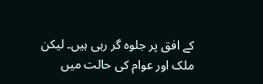کے افق پر جلوہ گر رہی ہیں۔ لیکن ملک اور عوام کی حالت میں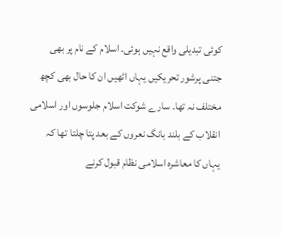کوئی تبدیلی واقع نہیں ہوئی۔ اسلام کے نام پر بھی جتنی پرشور تحریکیں یہاں اٹھیں ان کا حال بھی کچھ مختلف نہ تھا۔ سارے شوکت اسلام جلوسوں اور اسلامی انقلاب کے بلند بانگ نعروں کے بعد پتا چلتا تھا کہ یہاں کا معاشرہ اسلامی نظام قبول کرنے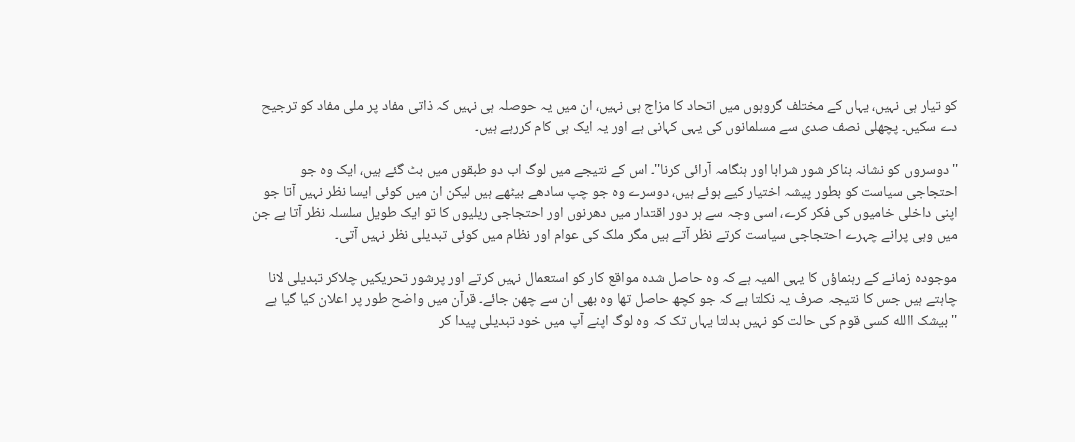کو تیار ہی نہیں، یہاں کے مختلف گروہوں میں اتحاد کا مزاج ہی نہیں، ان میں یہ حوصلہ ہی نہیں کہ ذاتی مفاد پر ملی مفاد کو ترجیح دے سکیں۔ پچھلی نصف صدی سے مسلمانوں کی یہی کہانی ہے اور یہ ایک ہی کام کررہے ہیں۔

''دوسروں کو نشانہ بناکر شور شرابا اور ہنگامہ آرائی کرنا''۔ اس کے نتیجے میں لوگ اب دو طبقوں میں بٹ گئے ہیں، ایک وہ جو احتجاجی سیاست کو بطور پیشہ اختیار کیے ہوئے ہیں، دوسرے وہ جو چپ سادھے بیٹھے ہیں لیکن ان میں کوئی ایسا نظر نہیں آتا جو اپنی داخلی خامیوں کی فکر کرے، اسی وجہ سے ہر دور اقتدار میں دھرنوں اور احتجاجی ریلیوں کا تو ایک طویل سلسلہ نظر آتا ہے جن میں وہی پرانے چہرے احتجاجی سیاست کرتے نظر آتے ہیں مگر ملک کی عوام اور نظام میں کوئی تبدیلی نظر نہیں آتی۔

موجودہ زمانے کے رہنماؤں کا یہی المیہ ہے کہ وہ حاصل شدہ مواقع کار کو استعمال نہیں کرتے اور پرشور تحریکیں چلاکر تبدیلی لانا چاہتے ہیں جس کا نتیجہ صرف یہ نکلتا ہے کہ جو کچھ حاصل تھا وہ بھی ان سے چھن جائے۔ قرآن میں واضح طور پر اعلان کیا گیا ہے ''بیشک االله کسی قوم کی حالت کو نہیں بدلتا یہاں تک کہ وہ لوگ اپنے آپ میں خود تبدیلی پیدا کر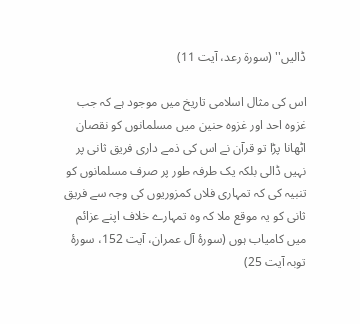ڈالیں'' (سورۃ رعد، آیت 11)

اس کی مثال اسلامی تاریخ میں موجود ہے کہ جب غزوہ احد اور غزوہ حنین میں مسلمانوں کو نقصان اٹھانا پڑا تو قرآن نے اس کی ذمے داری فریق ثانی پر نہیں ڈالی بلکہ یک طرفہ طور پر صرف مسلمانوں کو تنبیہ کی کہ تمہاری فلاں کمزوریوں کی وجہ سے فریق ثانی کو یہ موقع ملا کہ وہ تمہارے خلاف اپنے عزائم میں کامیاب ہوں (سورۂ آل عمران، آیت 152، سورۂ توبہ آیت 25)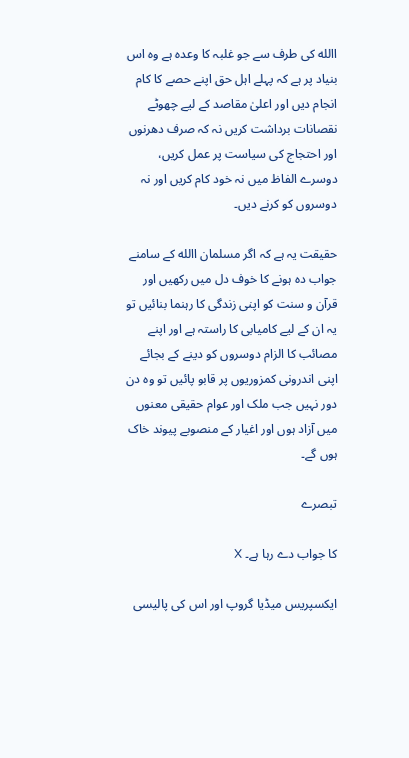االله کی طرف سے جو غلبہ کا وعدہ ہے وہ اس بنیاد پر ہے کہ پہلے اہل حق اپنے حصے کا کام انجام دیں اور اعلیٰ مقاصد کے لیے چھوٹے نقصانات برداشت کریں نہ کہ صرف دھرنوں اور احتجاج کی سیاست پر عمل کریں، دوسرے الفاظ میں نہ خود کام کریں اور نہ دوسروں کو کرنے دیں۔

حقیقت یہ ہے کہ اگر مسلمان االله کے سامنے جواب دہ ہونے کا خوف دل میں رکھیں اور قرآن و سنت کو اپنی زندگی کا رہنما بنائیں تو یہ ان کے لیے کامیابی کا راستہ ہے اور اپنے مصائب کا الزام دوسروں کو دینے کے بجائے اپنی اندرونی کمزوریوں پر قابو پائیں تو وہ دن دور نہیں جب ملک اور عوام حقیقی معنوں میں آزاد ہوں اور اغیار کے منصوبے پیوند خاک ہوں گے۔

تبصرے

کا جواب دے رہا ہے۔ X

ایکسپریس میڈیا گروپ اور اس کی پالیسی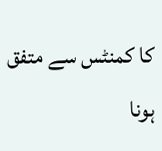کا کمنٹس سے متفق ہونا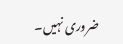ضروری نہیں۔